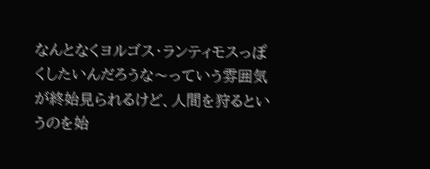なんとなくヨルゴス・ランティモスっぽくしたいんだろうな〜っていう雰囲気が終始見られるけど、人間を狩るというのを始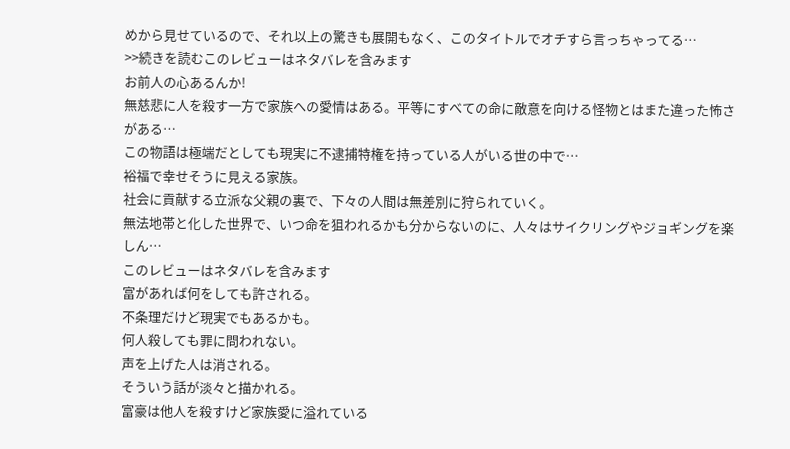めから見せているので、それ以上の驚きも展開もなく、このタイトルでオチすら言っちゃってる…
>>続きを読むこのレビューはネタバレを含みます
お前人の心あるんか!
無慈悲に人を殺す一方で家族への愛情はある。平等にすべての命に敵意を向ける怪物とはまた違った怖さがある…
この物語は極端だとしても現実に不逮捕特権を持っている人がいる世の中で…
裕福で幸せそうに見える家族。
社会に貢献する立派な父親の裏で、下々の人間は無差別に狩られていく。
無法地帯と化した世界で、いつ命を狙われるかも分からないのに、人々はサイクリングやジョギングを楽しん…
このレビューはネタバレを含みます
富があれば何をしても許される。
不条理だけど現実でもあるかも。
何人殺しても罪に問われない。
声を上げた人は消される。
そういう話が淡々と描かれる。
富豪は他人を殺すけど家族愛に溢れている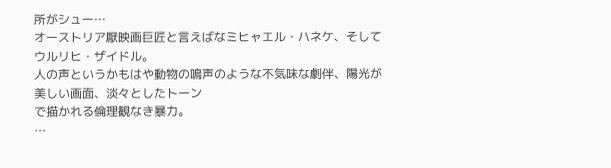所がシュー…
オーストリア厭映画巨匠と言えばなミヒャエル・ハネケ、そしてウルリヒ・ザイドル。
人の声というかもはや動物の鳴声のような不気味な劇伴、陽光が美しい画面、淡々としたトーン
で描かれる倫理観なき暴力。
…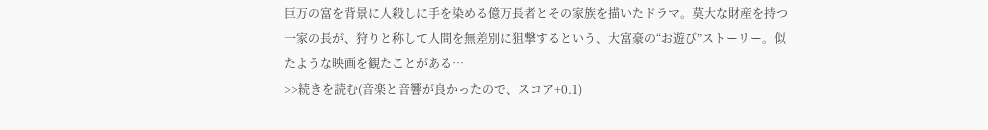巨万の富を背景に人殺しに手を染める億万長者とその家族を描いたドラマ。莫大な財産を持つ一家の長が、狩りと称して人間を無差別に狙撃するという、大富豪の“お遊び”ストーリー。似たような映画を観たことがある…
>>続きを読む(音楽と音響が良かったので、スコア+0.1)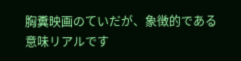胸糞映画のていだが、象徴的である意味リアルです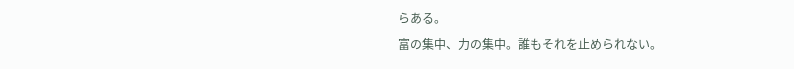らある。
富の集中、力の集中。誰もそれを止められない。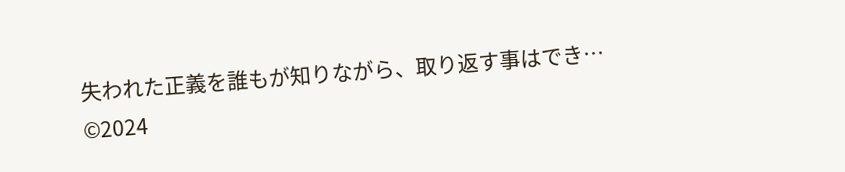失われた正義を誰もが知りながら、取り返す事はでき…
©2024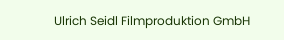Ulrich Seidl Filmproduktion GmbH